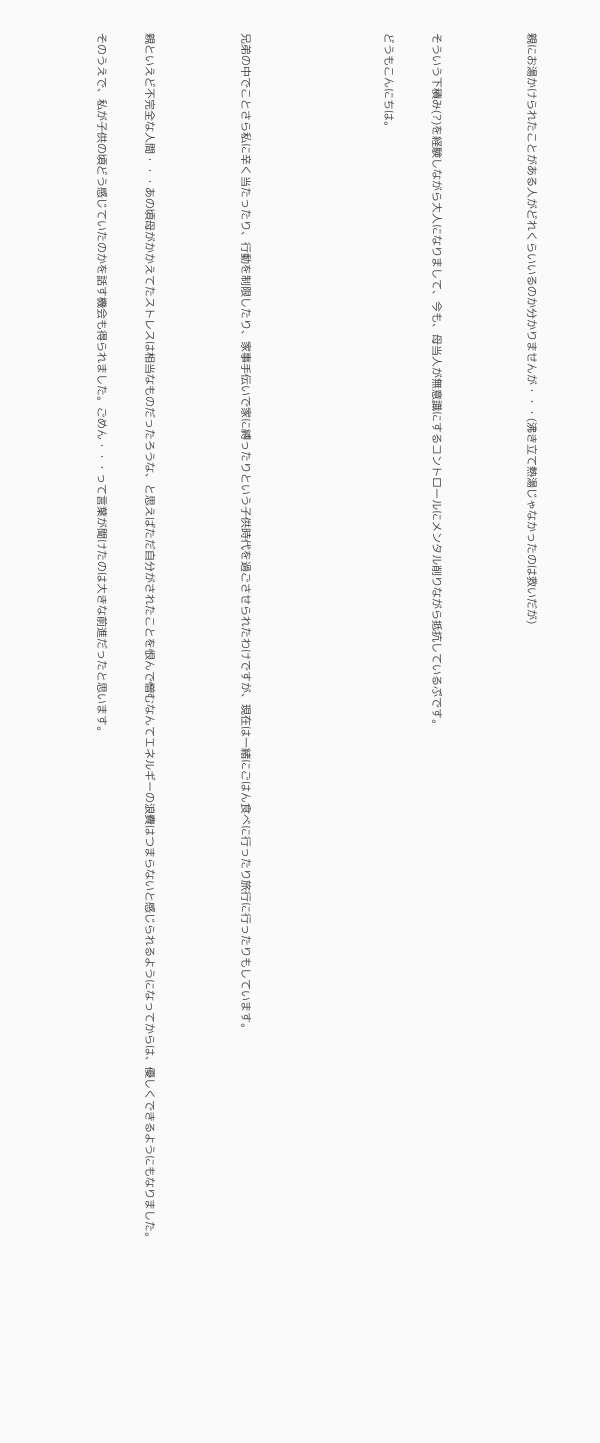親にお湯かけられたことがある人がどれくらいいるのか分かりませんが・・・(沸き立て熱湯じゃなかったのは救いだが)



そういう下積み(?)を経験しながら大人になりまして、今も、母当人が無意識にするコントロールにメンタル削りながら抵抗しているぷです。

どうもこんにちは。





兄弟の中でことさら私に辛く当たったり、行動を制限したり、家事手伝いで家に縛ったりという子供時代を過ごさせられたわけですが、現在は一緒にごはん食べに行ったり旅行に行ったりもしています。



親といえど不完全な人間・・・あの頃母がかかえてたストレスは相当なものだったろうな、と思えばただ自分がされたことを恨んで憎むなんてエネルギーの浪費はつまらないと感じられるようになってからは、優しくできるようにもなりました。

そのうえで、私が子供の頃どう感じていたのかを話す機会も得られました。ごめん・・・って言葉が聞けたのは大きな前進だったと思います。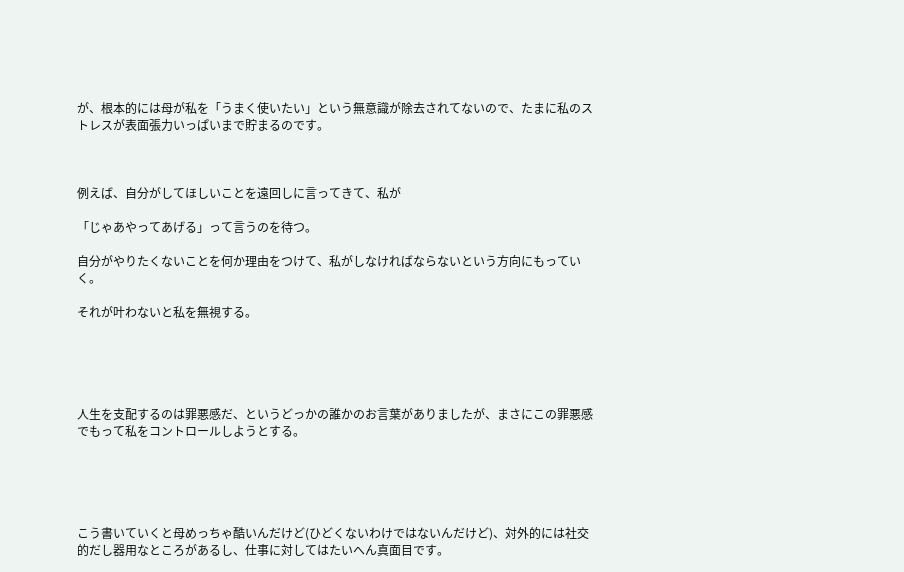が、根本的には母が私を「うまく使いたい」という無意識が除去されてないので、たまに私のストレスが表面張力いっぱいまで貯まるのです。



例えば、自分がしてほしいことを遠回しに言ってきて、私が

「じゃあやってあげる」って言うのを待つ。

自分がやりたくないことを何か理由をつけて、私がしなければならないという方向にもっていく。

それが叶わないと私を無視する。





人生を支配するのは罪悪感だ、というどっかの誰かのお言葉がありましたが、まさにこの罪悪感でもって私をコントロールしようとする。





こう書いていくと母めっちゃ酷いんだけど(ひどくないわけではないんだけど)、対外的には社交的だし器用なところがあるし、仕事に対してはたいへん真面目です。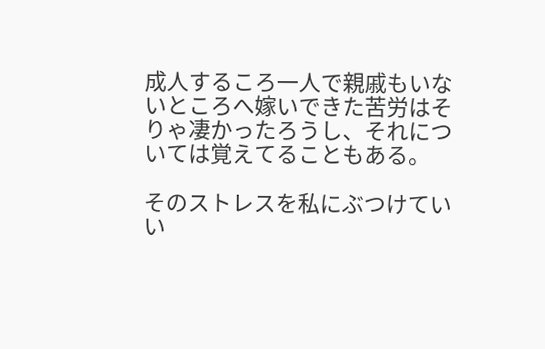成人するころ一人で親戚もいないところへ嫁いできた苦労はそりゃ凄かったろうし、それについては覚えてることもある。

そのストレスを私にぶつけていい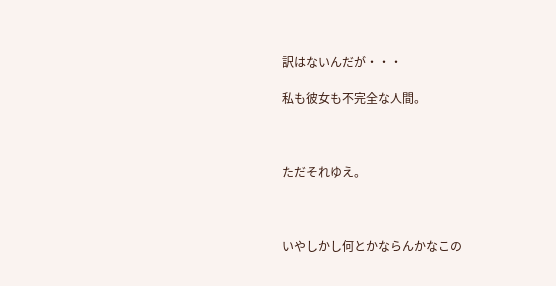訳はないんだが・・・

私も彼女も不完全な人間。



ただそれゆえ。



いやしかし何とかならんかなこの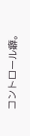コントロール癖。